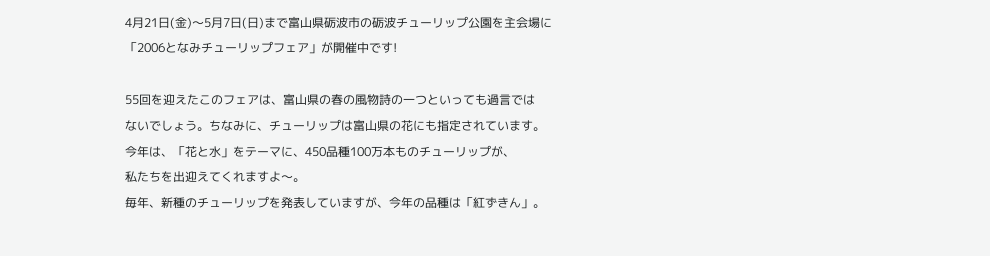4月21日(金)〜5月7日(日)まで富山県砺波市の砺波チューリップ公園を主会場に
「2006となみチューリップフェア」が開催中です!

55回を迎えたこのフェアは、富山県の春の風物詩の一つといっても過言では
ないでしょう。ちなみに、チューリップは富山県の花にも指定されています。
今年は、「花と水」をテーマに、450品種100万本ものチューリップが、
私たちを出迎えてくれますよ〜。
毎年、新種のチューリップを発表していますが、今年の品種は「紅ずきん」。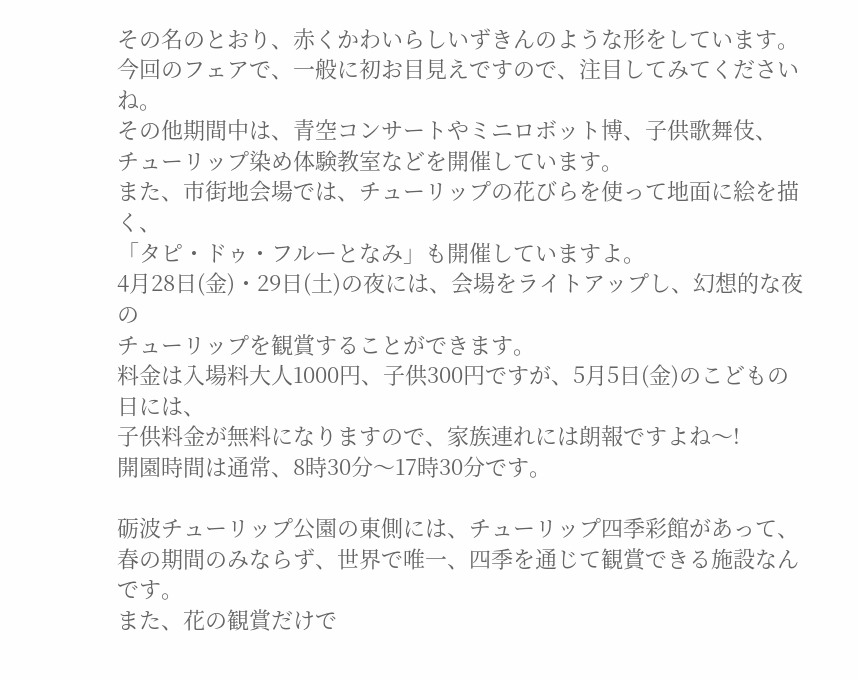その名のとおり、赤くかわいらしいずきんのような形をしています。
今回のフェアで、一般に初お目見えですので、注目してみてくださいね。
その他期間中は、青空コンサートやミニロボット博、子供歌舞伎、
チューリップ染め体験教室などを開催しています。
また、市街地会場では、チューリップの花びらを使って地面に絵を描く、
「タピ・ドゥ・フルーとなみ」も開催していますよ。
4月28日(金)・29日(土)の夜には、会場をライトアップし、幻想的な夜の
チューリップを観賞することができます。
料金は入場料大人1000円、子供300円ですが、5月5日(金)のこどもの日には、
子供料金が無料になりますので、家族連れには朗報ですよね〜!
開園時間は通常、8時30分〜17時30分です。

砺波チューリップ公園の東側には、チューリップ四季彩館があって、
春の期間のみならず、世界で唯一、四季を通じて観賞できる施設なんです。
また、花の観賞だけで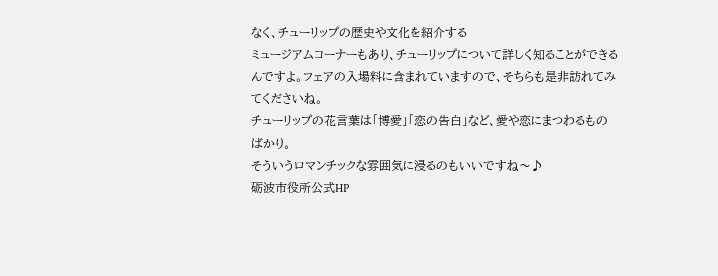なく、チューリップの歴史や文化を紹介する
ミュージアムコーナーもあり、チューリップについて詳しく知ることができるんですよ。フェアの入場料に含まれていますので、そちらも是非訪れてみてくださいね。
チューリップの花言葉は「博愛」「恋の告白」など、愛や恋にまつわるものばかり。
そういうロマンチックな雰囲気に浸るのもいいですね〜♪
砺波市役所公式HP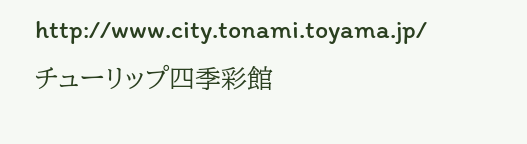http://www.city.tonami.toyama.jp/
チューリップ四季彩館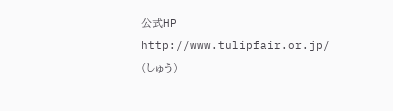公式HP
http://www.tulipfair.or.jp/
(しゅう)